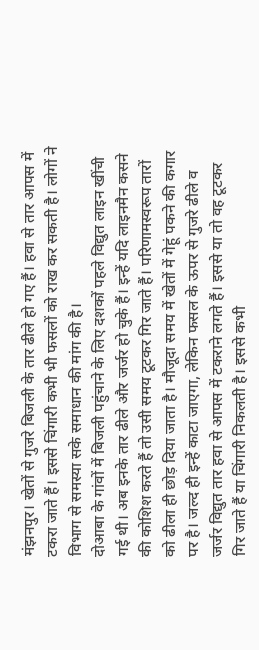मंझनपुर। खेतों से गुजरे बिजली के तार ढीले हो गए हैं। हवा से तार आपस में टकरा जाते हैं। इससे चिंगारी कभी भी फसलों को राख कर सकती है। लोगों ने विभाग से समस्या सके समाधान की मांग की है।
दोआबा के गांवों में बिजली पहुंचाने के लिए दशकों पहले विद्युत लाइन खींची गई थी। अब इनके तार ढीले और जर्जर हो चुके हैं। इन्हें यदि लाइनमैन कसने की कोशिश करते हैं तो उसी समय टूटकर गिर जाते हैं। परिणामस्वरूप तारों को ढीला ही छोड़ दिया जाता है। मौजूदा समय में खेतों में गेहूं पकने की कगार पर है। जल्द ही इन्हें काटा जाएगा, लेकिन फसल के ऊपर से गुजरे ढीले व जर्जर विद्युत तार हवा से आपस में टकराने लगते हैं। इससे या तो वह टूटकर गिर जाते हैं या चिंगारी निकलती है। इससे कभी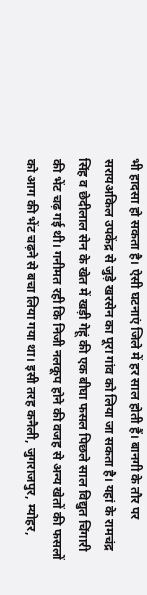भी हादसा हो सकता है। ऐसी घटनाएं जिले में हर साल होती हैं। बानगी के तौर पर सरायअकिल उपकेंद्र से जुड़े खरसेन का पूरा गांव को लिया जा सकता है। यहां के रामचंद्र सिंह व छेदीलाल सेन के खेत में खड़ी गेहूं की एक बीघा फसल पिछले साल विद्युत चिंगारी की भेंट चढ़ गई थी। गनीमत रही कि निजी नलकूप होने की वजह से अन्य खेतों की फसलों को आग की भेंट चढ़ने से बचा लिया गया था। इसी तरह कनैली, जुगराजपुर, म्योहर,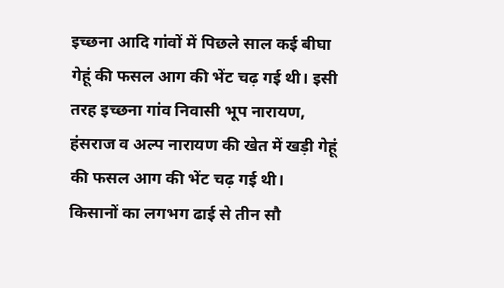इच्छना आदि गांवों में पिछले साल कई बीघा गेहूं की फसल आग की भेंट चढ़ गई थी। इसी तरह इच्छना गांव निवासी भूप नारायण, हंसराज व अल्प नारायण की खेत में खड़ी गेहूं की फसल आग की भेंट चढ़ गई थी।
किसानों का लगभग ढाई से तीन सौ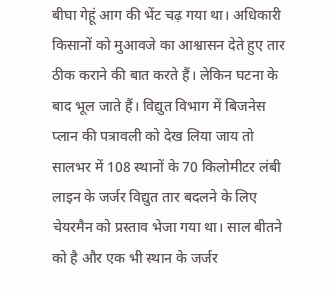बीघा गेहूं आग की भेंट चढ़ गया था। अधिकारी किसानों को मुआवजे का आश्वासन देते हुए तार ठीक कराने की बात करते हैं। लेकिन घटना के बाद भूल जाते हैं। विद्युत विभाग में बिजनेस प्लान की पत्रावली को देख लिया जाय तो सालभर में 108 स्थानों के 70 किलोमीटर लंबी लाइन के जर्जर विद्युत तार बदलने के लिए चेयरमैन को प्रस्ताव भेजा गया था। साल बीतने को है और एक भी स्थान के जर्जर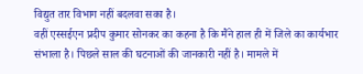विद्युत तार विभाग नहीं बदलवा सका है।
वहीं एस्सईएन प्रदीप कुमार सोनकर का कहना है कि मैंने हाल ही में जिले का कार्यभार संभाला है। पिछले साल की घटनाओं की जानकारी नहीं है। मामले में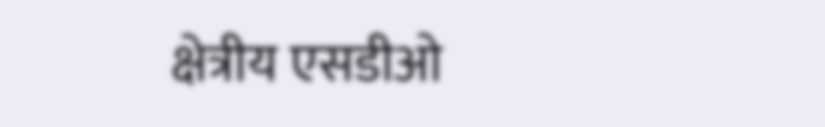क्षेत्रीय एसडीओ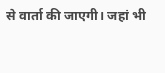से वार्ता की जाएगी। जहां भी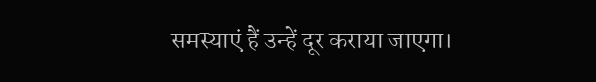समस्याएं हैं उन्हें दूर कराया जाएगा।